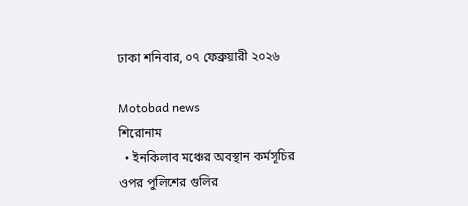ঢাকা শনিবার, ০৭ ফেব্রুয়ারী ২০২৬

Motobad news
শিরোনাম
  • ইনকিলাব মঞ্চের অবস্থান কর্মসূচির ওপর পুলিশের গুলির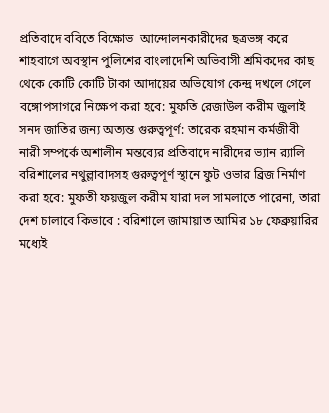প্রতিবাদে ববিতে বিক্ষোভ  আন্দোলনকারীদের ছত্রভঙ্গ করে শাহবাগে অবস্থান পুলিশের বাংলাদেশি অভিবাসী শ্রমিকদের কাছ থেকে কোটি কোটি টাকা আদায়ের অভিযোগ কেন্দ্র দখলে গেলে বঙ্গোপসাগরে নিক্ষেপ করা হবে: মুফতি রেজাউল করীম জুলাই সনদ জাতির জন্য অত্যন্ত গুরুত্বপূর্ণ: তারেক রহমান কর্মজীবী নারী সম্পর্কে অশালীন মন্তব্যের প্রতিবাদে নারীদের ভ্যান র‍্যালি বরিশা‍লের নথুল্লাবাদসহ গুরুত্বপূর্ণ স্থানে ফুট ওভার ব্রিজ নির্মাণ করা হবে: মুফতী ফয়জুল করীম যারা দল সামলাতে পারেনা, তারা দেশ চালাবে কিভাবে : বরিশালে জামায়াত আমির ১৮ ফেব্রুয়ারির মধ্যেই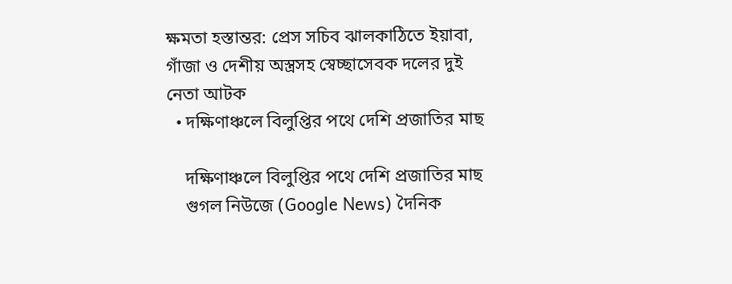ক্ষমতা হস্তান্তর: প্রেস সচিব ঝালকাঠিতে ইয়াবা, গাঁজা ও দেশীয় অস্ত্রসহ স্বেচ্ছাসেবক দলের দুই নেতা আটক
  • দক্ষিণাঞ্চলে বিলুপ্তির পথে দেশি প্রজাতির মাছ

    দক্ষিণাঞ্চলে বিলুপ্তির পথে দেশি প্রজাতির মাছ
    গুগল নিউজে (Google News) দৈনিক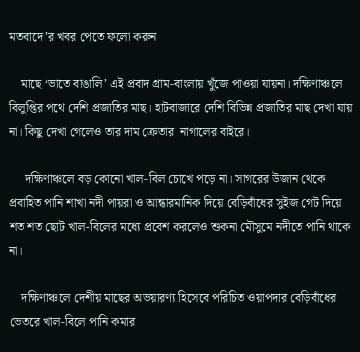মতবাদে’র খবর পেতে ফলো করুন

    মাছে ‘ভাতে বাঙালি’ এই প্রবাদ গ্রাম-বাংলায় খুঁজে পাওয়া যায়না। দক্ষিণাঞ্চলে বিলুপ্তির পথে দেশি প্রজাতির মাছ। হাটবাজারে দেশি বিভিন্ন প্রজাতির মাছ দেখা যায় না। কিছু দেখা গেলেও তার দাম ক্রেতার  নাগালের বাইরে।

     দক্ষিণাঞ্চলে বড় কোনো খাল-বিল চোখে পড়ে না। সাগরের উজান থেকে প্রবাহিত পানি শাখা নদী পায়রা ও আন্ধারমানিক দিয়ে বেড়িবাঁধের সুইজ গেট দিয়ে শত শত ছোট খাল-বিলের মধ্যে প্রবেশ করলেও শুকনা মৌসুমে নদীতে পানি থাকে না।

    দক্ষিণাঞ্চলে দেশীয় মাছের অভয়ারণ্য হিসেবে পরিচিত ওয়াপদার বেড়িবাঁধের ভেতরে খাল-বিলে পানি কমার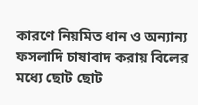কারণে নিয়মিত ধান ও অন্যান্য ফসলাদি চাষাবাদ করায় বিলের মধ্যে ছোট ছোট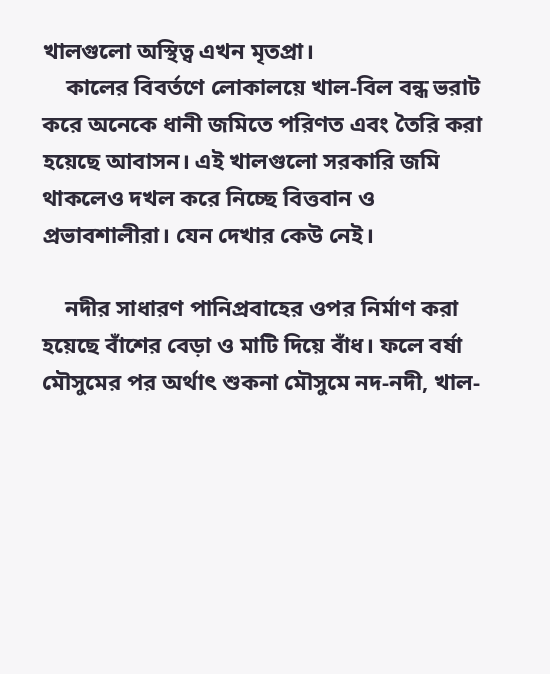খালগুলো অস্থিত্ব এখন মৃতপ্রা।
    কালের বিবর্তণে লোকালয়ে খাল-বিল বন্ধ ভরাট করে অনেকে ধানী জমিতে পরিণত এবং তৈরি করা হয়েছে আবাসন। এই খালগুলো সরকারি জমি থাকলেও দখল করে নিচ্ছে বিত্তবান ও প্রভাবশালীরা। যেন দেখার কেউ নেই।

    নদীর সাধারণ পানিপ্রবাহের ওপর নির্মাণ করা হয়েছে বাঁশের বেড়া ও মাটি দিয়ে বাঁধ। ফলে বর্ষা মৌসুমের পর অর্থাৎ শুকনা মৌসুমে নদ-নদী, খাল-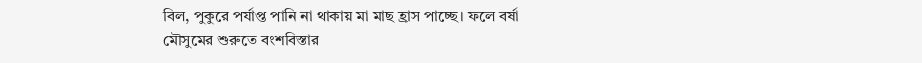বিল, পুকুরে পর্যাপ্ত পানি না থাকায় মা মাছ হ্রাস পাচ্ছে। ফলে বর্ষা মৌসুমের শুরুতে বংশবিস্তার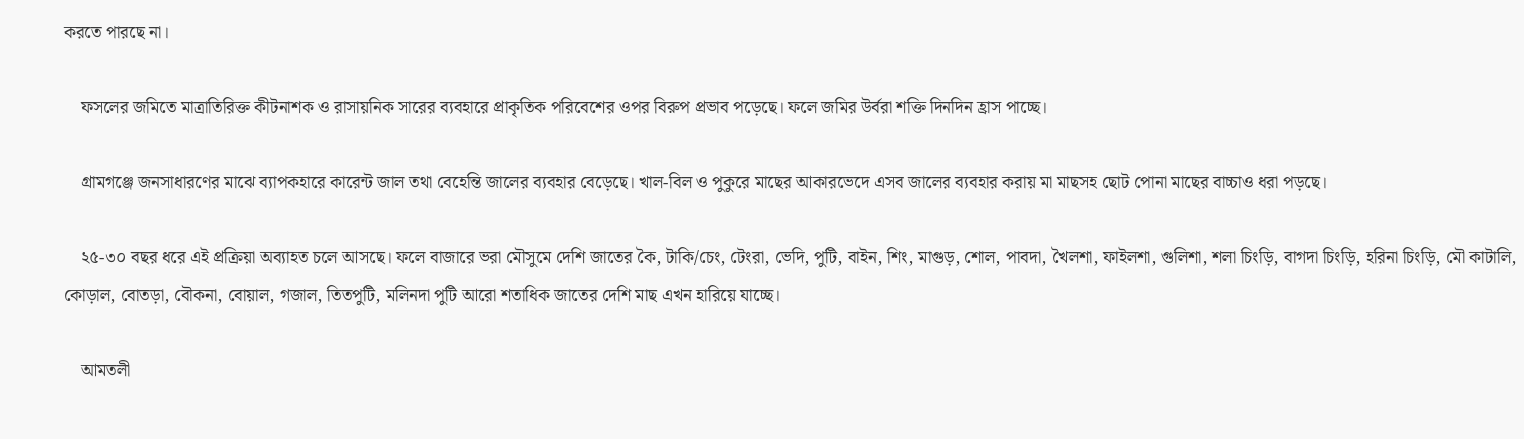করতে পারছে না।

    ফসলের জমিতে মাত্রাতিরিক্ত কীটনাশক ও রাসায়নিক সারের ব্যবহারে প্রাকৃতিক পরিবেশের ওপর বিরুপ প্রভাব পড়েছে। ফলে জমির উর্বরা শক্তি দিনদিন হ্রাস পাচ্ছে।

    গ্রামগঞ্জে জনসাধারণের মাঝে ব্যাপকহারে কারেন্ট জাল তথা বেহেন্তি জালের ব্যবহার বেড়েছে। খাল-বিল ও পুকুরে মাছের আকারভেদে এসব জালের ব্যবহার করায় মা মাছসহ ছোট পোনা মাছের বাচ্চাও ধরা পড়ছে।

    ২৫-৩০ বছর ধরে এই প্রক্রিয়া অব্যাহত চলে আসছে। ফলে বাজারে ভরা মৌসুমে দেশি জাতের কৈ, টাকি/চেং, টেংরা, ভেদি, পুটি, বাইন, শিং, মাগুড়, শোল, পাবদা, খৈলশা, ফাইলশা, গুলিশা, শলা চিংড়ি, বাগদা চিংড়ি, হরিনা চিংড়ি, মৌ কাটালি, কোড়াল, বোতড়া, বৌকনা, বোয়াল, গজাল, তিতপুটি, মলিনদা পুটি আরো শতাধিক জাতের দেশি মাছ এখন হারিয়ে যাচ্ছে।

    আমতলী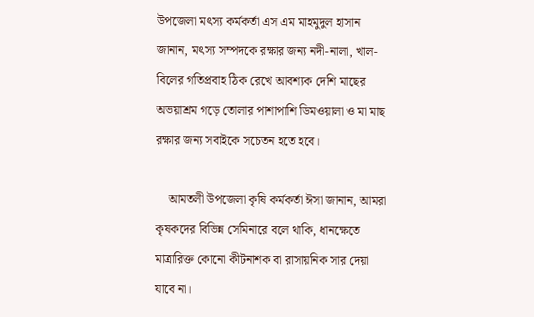উপজেলা মৎস্য কর্মকর্তা এস এম মাহমুদুল হাসান জানান, মৎস্য সম্পদকে রক্ষার জন্য নদী-নালা, খাল-বিলের গতিপ্রবাহ ঠিক রেখে আবশ্যক দেশি মাছের অভয়াশ্রম গড়ে তোলার পাশাপাশি ডিমওয়ালা ও মা মাছ রক্ষার জন্য সবাইকে সচেতন হতে হবে।

    আমতলী উপজেলা কৃষি কর্মকর্তা ঈসা জানান, আমরা কৃষকদের বিভিন্ন সেমিনারে বলে থাকি, ধানক্ষেতে মাত্রারিক্ত কোনো কীটনাশক বা রাসায়নিক সার দেয়া যাবে না।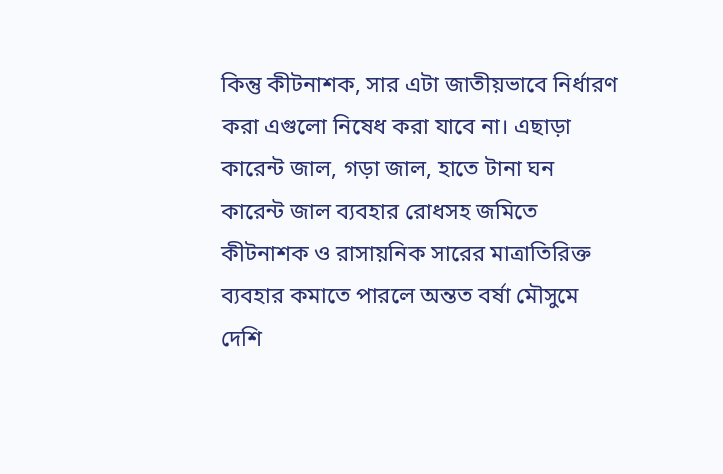কিন্তু কীটনাশক, সার এটা জাতীয়ভাবে নির্ধারণ করা এগুলো নিষেধ করা যাবে না। এছাড়া কারেন্ট জাল, গড়া জাল, হাতে টানা ঘন কারেন্ট জাল ব্যবহার রোধসহ জমিতে কীটনাশক ও রাসায়নিক সারের মাত্রাতিরিক্ত ব্যবহার কমাতে পারলে অন্তত বর্ষা মৌসুমে দেশি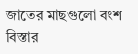জাতের মাছগুলো বংশ বিস্তার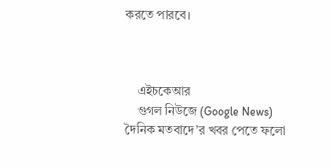করতে পারবে।



    এইচকেআর
    গুগল নিউজে (Google News) দৈনিক মতবাদে’র খবর পেতে ফলো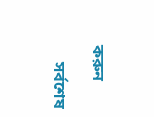করুন

    সর্বশেষ